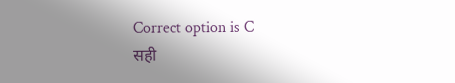Correct option is C
सही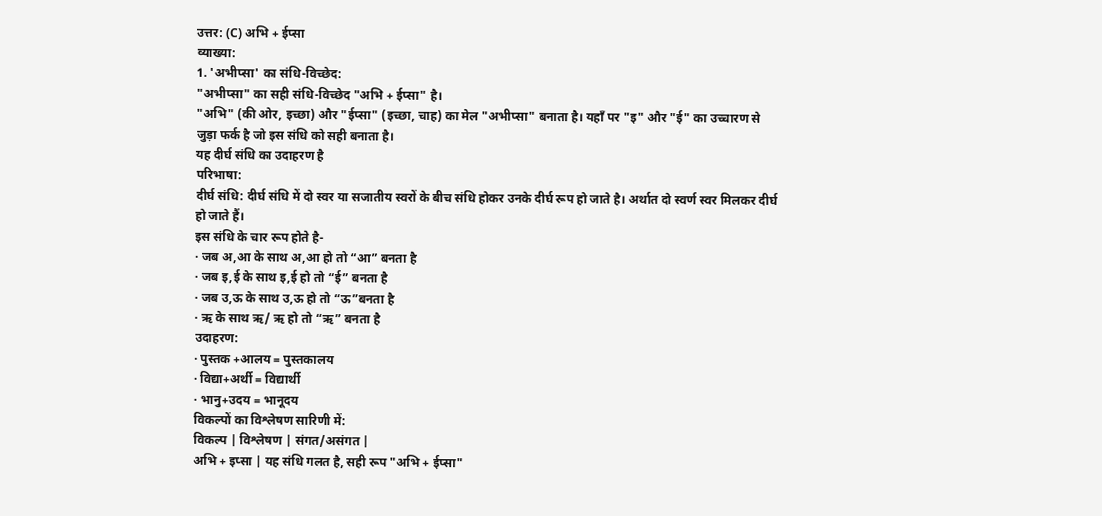उत्तर: (C) अभि + ईप्सा
व्याख्या:
1. 'अभीप्सा' का संधि-विच्छेद:
"अभीप्सा" का सही संधि-विच्छेद "अभि + ईप्सा" है।
"अभि" (की ओर, इच्छा) और "ईप्सा" (इच्छा, चाह) का मेल "अभीप्सा" बनाता है। यहाँ पर "इ" और "ई" का उच्चारण से जुड़ा फर्क है जो इस संधि को सही बनाता है।
यह दीर्घ संधि का उदाहरण है
परिभाषा:
दीर्घ संधि: दीर्घ संधि में दो स्वर या सजातीय स्वरों के बीच संधि होकर उनके दीर्घ रूप हो जाते है। अर्थात दो स्वर्ण स्वर मिलकर दीर्घ हो जाते हैं।
इस संधि के चार रूप होते है-
· जब अ,आ के साथ अ,आ हो तो “आ” बनता है
· जब इ,ई के साथ इ,ई हो तो “ई” बनता है
· जब उ,ऊ के साथ उ,ऊ हो तो “ऊ”बनता है
· ऋ के साथ ऋ/ ऋ हो तो “ऋ” बनता है
उदाहरण:
· पुस्तक +आलय = पुस्तकालय
· विद्या+अर्थी = विद्यार्थी
· भानु+उदय = भानूदय
विकल्पों का विश्लेषण सारिणी में:
विकल्प | विश्लेषण | संगत/असंगत |
अभि + इप्सा | यह संधि गलत है, सही रूप "अभि + ईप्सा"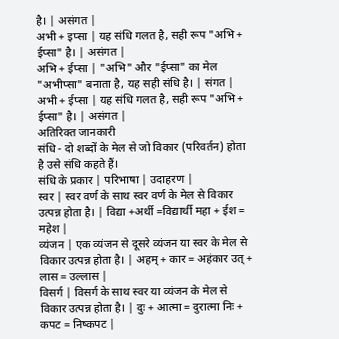है। | असंगत |
अभी + इप्सा | यह संधि गलत है, सही रूप "अभि + ईप्सा" है। | असंगत |
अभि + ईप्सा | "अभि" और "ईप्सा" का मेल "अभीप्सा" बनाता है, यह सही संधि है। | संगत |
अभी + ईप्सा | यह संधि गलत है, सही रूप "अभि + ईप्सा" है। | असंगत |
अतिरिक्त जानकारी
संधि - दो शब्दों के मेल से जो विकार (परिवर्तन) होता है उसे संधि कहते हैं।
संधि के प्रकार | परिभाषा | उदाहरण |
स्वर | स्वर वर्ण के साथ स्वर वर्ण के मेल से विकार उत्पन्न होता है। | विद्या +अर्थी =विद्यार्थी महा + ईश = महेश |
व्यंजन | एक व्यंजन से दूसरे व्यंजन या स्वर के मेल से विकार उत्पन्न होता है। | अहम् + कार = अहंकार उत् + लास = उल्लास |
विसर्ग | विसर्ग के साथ स्वर या व्यंजन के मेल से विकार उत्पन्न होता है। | दुः + आत्मा = दुरात्मा निः + कपट = निष्कपट |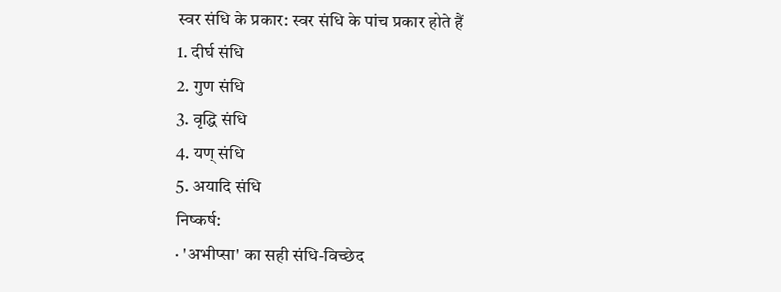स्वर संधि के प्रकार: स्वर संधि के पांच प्रकार होते हैं
1. दीर्घ संधि
2. गुण संधि
3. वृद्धि संधि
4. यण् संधि
5. अयादि संधि
निष्कर्ष:
· 'अभीप्सा' का सही संधि-विच्छेद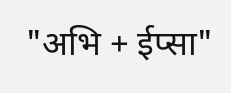"अभि + ईप्सा"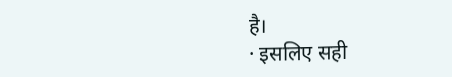है।
· इसलिए सही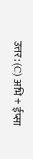उत्तर: (C) अभि + ईप्सा